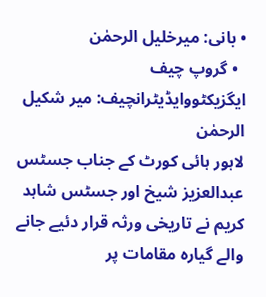• بانی: میرخلیل الرحمٰن
  • گروپ چیف ایگزیکٹووایڈیٹرانچیف: میر شکیل الرحمٰن
لاہور ہائی کورٹ کے جناب جسٹس عبدالعزیز شیخ اور جسٹس شاہد کریم نے تاریخی ورثہ قرار دئیے جانے والے گیارہ مقامات پر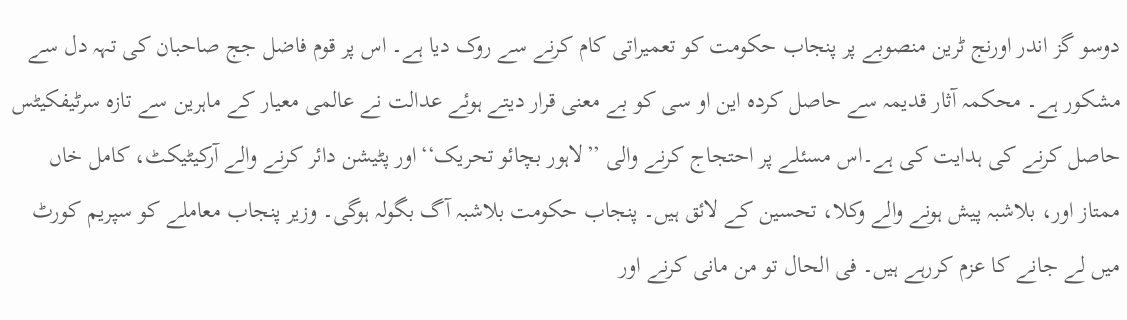دوسو گز اندر اورنج ٹرین منصوبے پر پنجاب حکومت کو تعمیراتی کام کرنے سے روک دیا ہے۔ اس پر قوم فاضل جج صاحبان کی تہہ دل سے مشکور ہے۔ محکمہ آثار قدیمہ سے حاصل کردہ این او سی کو بے معنی قرار دیتے ہوئے عدالت نے عالمی معیار کے ماہرین سے تازہ سرٹیفکیٹس حاصل کرنے کی ہدایت کی ہے۔اس مسئلے پر احتجاج کرنے والی ’’لاہور بچائو تحریک‘‘اور پٹیشن دائر کرنے والے آرکیٹیکٹ، کامل خاں ممتاز اور، بلاشبہ پیش ہونے والے وکلا، تحسین کے لائق ہیں۔ پنجاب حکومت بلاشبہ آگ بگولہ ہوگی۔ وزیر پنجاب معاملے کو سپریم کورٹ میں لے جانے کا عزم کررہے ہیں۔ فی الحال تو من مانی کرنے اور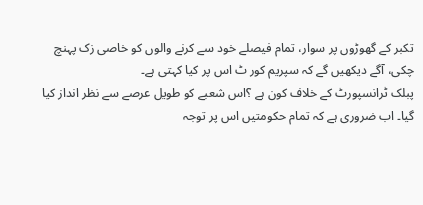تکبر کے گھوڑوں پر سوار، تمام فیصلے خود سے کرنے والوں کو خاصی زک پہنچ چکی، آگے دیکھیں گے کہ سپریم کور ٹ اس پر کیا کہتی ہے۔
پبلک ٹرانسپورٹ کے خلاف کون ہے ؟اس شعبے کو طویل عرصے سے نظر انداز کیا گیا۔ اب ضروری ہے کہ تمام حکومتیں اس پر توجہ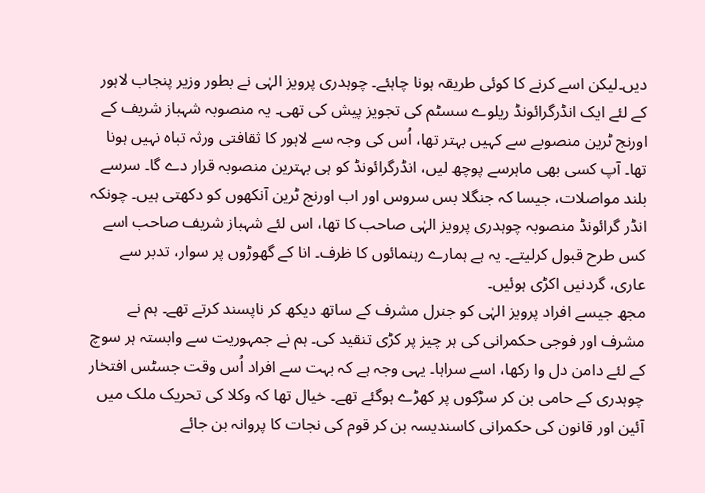دیں۔لیکن اسے کرنے کا کوئی طریقہ ہونا چاہئے۔ چوہدری پرویز الہٰی نے بطور وزیر پنجاب لاہور کے لئے ایک انڈرگرائونڈ ریلوے سسٹم کی تجویز پیش کی تھی۔ یہ منصوبہ شہباز شریف کے اورنج ٹرین منصوبے سے کہیں بہتر تھا، اُس کی وجہ سے لاہور کا ثقافتی ورثہ تباہ نہیں ہونا تھا۔ آپ کسی بھی ماہرسے پوچھ لیں، انڈرگرائونڈ کو ہی بہترین منصوبہ قرار دے گا۔ سرسے بلند مواصلات، جیسا کہ جنگلا بس سروس اور اب اورنج ٹرین آنکھوں کو دکھتی ہیں۔ چونکہ انڈر گرائونڈ منصوبہ چوہدری پرویز الہٰی صاحب کا تھا، اس لئے شہباز شریف صاحب اسے کس طرح قبول کرلیتے۔ یہ ہے ہمارے رہنمائوں کا ظرف۔ انا کے گھوڑوں پر سوار، تدبر سے عاری، گردنیں اکڑی ہوئیں۔
مجھ جیسے افراد پرویز الہٰی کو جنرل مشرف کے ساتھ دیکھ کر ناپسند کرتے تھے۔ ہم نے مشرف اور فوجی حکمرانی کی ہر چیز پر کڑی تنقید کی۔ ہم نے جمہوریت سے وابستہ ہر سوچ کے لئے دامن دل وا رکھا، اسے سراہا۔ یہی وجہ ہے کہ بہت سے افراد اُس وقت جسٹس افتخار چوہدری کے حامی بن کر سڑکوں پر کھڑے ہوگئے تھے۔ خیال تھا کہ وکلا کی تحریک ملک میں آئین اور قانون کی حکمرانی کاسندیسہ بن کر قوم کی نجات کا پروانہ بن جائے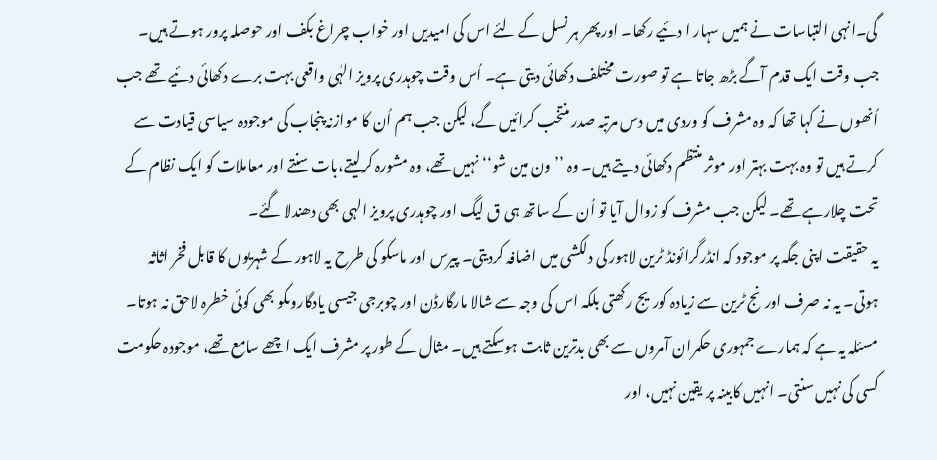گی۔انہی التباسات نے ہمیں سہار ا دئیے رکھا۔ اور پھر ہر نسل کے لئے اس کی امیدیں اور خواب چراغ بکف اور حوصلہ پرور ہوتے ہیں۔ جب وقت ایک قدم آگے بڑھ جاتا ہے تو صورت مختلف دکھائی دیتی ہے۔ اُس وقت چوہدری پرویز الہٰی واقعی بہت برے دکھائی دئیے تھے جب اُنھوں نے کہا تھا کہ وہ مشرف کو وردی میں دس مرتبہ صدر منتخب کرائیں گے، لیکن جب ہم اُن کا موازنہ پنجاب کی موجودہ سیاسی قیادت سے کرتے ہیں تو وہ بہت بہتر اور موثر منتظم دکھائی دیتے ہیں۔ وہ ’’ون مین شو‘‘ نہیں تھے، وہ مشورہ کرلیتے،بات سنتے اور معاملات کو ایک نظام کے تحت چلارہے تھے۔ لیکن جب مشرف کو زوال آیا تو اُن کے ساتھ ہی ق لیگ اور چوہدری پرویز الہی بھی دھندلا گئے۔
یہ حقیقت اپنی جگہ پر موجود کہ انڈرگرائونڈ ٹرین لاہور کی دلکشی میں اضافہ کردیتی۔ پیرس اور ماسکو کی طرح یہ لاہور کے شہریوں کا قابل فخر اثاثہ ہوتی۔ یہ نہ صرف اورنج ٹرین سے زیادہ کوریج رکھتی بلکہ اس کی وجہ سے شالا مارگارڈن اور چوبرجی جیسی یادگاروںکو بھی کوئی خطرہ لاحق نہ ہوتا۔ مسئلہ یہ ہے کہ ہمارے جمہوری حکمران آمروں سے بھی بدترین ثابت ہوسکتے ہیں۔ مثال کے طور پر مشرف ایک اچھے سامع تھے، موجودہ حکومت کسی کی نہیں سنتی۔ انہیں کابینہ پر یقین نہیں، اور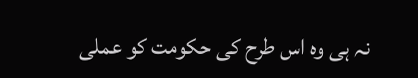نہ ہی وہ اس طرح کی حکومت کو عملی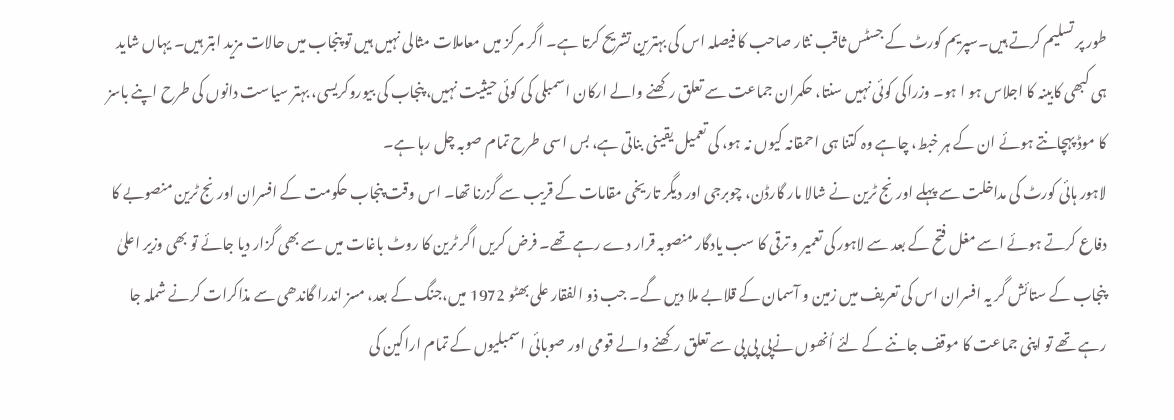طور پر تسلیم کرتے ہیں۔سپریم کورٹ کے جسٹس ثاقب نثار صاحب کا فیصلہ اس کی بہترین تشریح کرتا ہے۔ اگر مرکز میں معاملات مثالی نہیں ہیں تو پنجاب میں حالات مزید ابتر ہیں۔ یہاں شاید ہی کبھی کابینہ کا اجلاس ہو ا ہو۔ وزراکی کوئی نہیں سنتا، حکمران جماعت سے تعلق رکھنے والے ارکان اسمبلی کی کوئی حیثیت نہیں، پنجاب کی بیوروکریسی، بہتر سیاست دانوں کی طرح اپنے باسز کا موڈ پہچانتے ہوئے ان کے ہر خبط، چاہے وہ کتنا ہی احمقانہ کیوں نہ ہو، کی تعمیل یقینی بناتی ہے، بس اسی طرح تمام صوبہ چل رہا ہے۔
لاہور ہائی کورٹ کی مداخلت سے پہلے اورنج ٹرین نے شالا مار گارڈن، چوبرجی اور دیگر تاریخی مقامات کے قریب سے گزرنا تھا۔ اس وقت پنجاب حکومت کے افسران اورنج ٹرین منصوبے کا دفاع کرتے ہوئے اسے مغل فتح کے بعد سے لاہور کی تعمیر و ترقی کا سب یادگار منصوبہ قرار دے رہے تھے۔ فرض کریں اگر ٹرین کا روٹ باغات میں سے بھی گزار دیا جائے تو بھی وزیر اعلیٰ پنجاب کے ستائش گر یہ افسران اس کی تعریف میں زمین و آسمان کے قلابے ملا دیں گے۔ جب ذو الفقار علی بھٹو 1972 میں،جنگ کے بعد، مسز اندرا گاندھی سے مذاکرات کرنے شملہ جا رہے تھے تو اپنی جماعت کا موقف جاننے کے لئے اُنھوں نےپی پی پی سے تعلق رکھنے والے قومی اور صوبائی اسمبلیوں کے تمام اراکین کی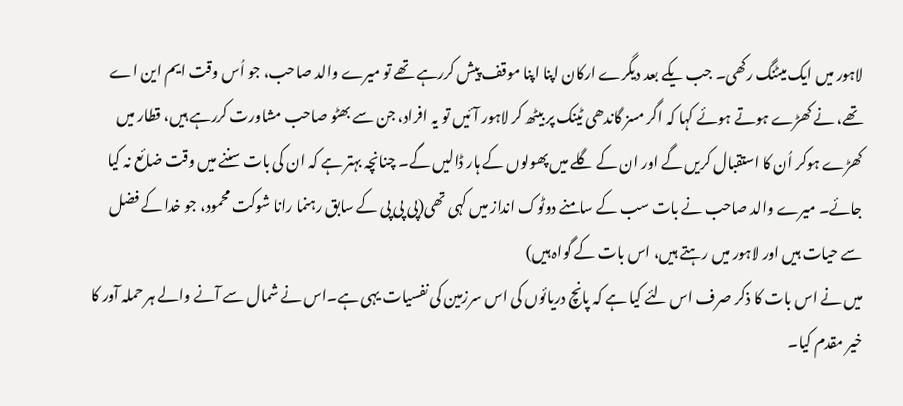لاہور میں ایک میٹنگ رکھی۔ جب یکے بعد دیگرے ارکان اپنا اپنا موقف پیش کررہے تھے تو میرے والد صاحب، جو اُس وقت ایم این اے تھے، نے کھڑے ہوتے ہوئے کہا کہ اگر مسز گاندھی ٹینک پر بیٹھ کر لاہور آئیں تو یہ افراد، جن سے بھٹو صاحب مشاورت کررہے ہیں، قطار میں کھڑے ہوکر اُن کا استقبال کریں گے اور ان کے گلے میں پھولوں کے ہار ڈالیں گے۔ چنانچہ بہتر ہے کہ ان کی بات سننے میں وقت ضائع نہ کیا جائے۔ میرے والد صاحب نے بات سب کے سامنے دوٹوک انداز میں کہی تھی(پی پی پی کے سابق رہنما رانا شوکت محمود، جو خدا کے فضل سے حیات ہیں اور لاہور میں رہتے ہیں، اس بات کے گواہ ہیں)
میں نے اس بات کا ذکر صرف اس لئے کیا ہے کہ پانچ دریائوں کی اس سرزمین کی نفسیات یہی ہے۔اس نے شمال سے آنے والے ہر حملہ آور کا خیر مقدم کیا۔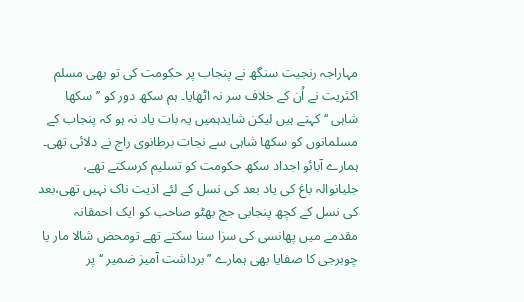مہاراجہ رنجیت سنگھ نے پنجاب پر حکومت کی تو بھی مسلم اکثریت نے اُن کے خلاف سر نہ اٹھایا۔ ہم سکھ دور کو ’’سکھا شاہی ‘‘ کہتے ہیں لیکن شایدہمیں یہ بات یاد نہ ہو کہ پنجاب کے مسلمانوں کو سکھا شاہی سے نجات برطانوی راج نے دلائی تھی۔ ہمارے آبائو اجداد سکھ حکومت کو تسلیم کرسکتے تھے، جلیانوالہ باغ کی یاد بعد کی نسل کے لئے اذیت ناک نہیں تھی،بعد کی نسل کے کچھ پنجابی جج بھٹو صاحب کو ایک احمقانہ مقدمے میں پھانسی کی سزا سنا سکتے تھے تومحض شالا مار یا چوبرجی کا صفایا بھی ہمارے ’’برداشت آمیز ضمیر ‘‘پر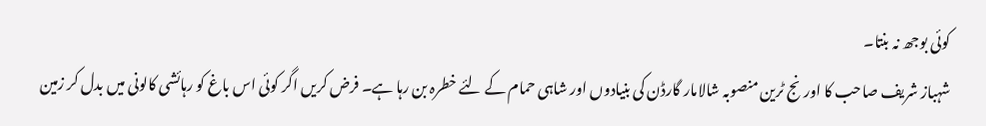کوئی بوجھ نہ بنتا۔
شہباز شریف صاحب کا اورنج ٹرین منصوبہ شالامار گارڈن کی بنیادوں اور شاہی حمام کے لئے خطرہ بن رہا ہے۔ فرض کریں اگر کوئی اس باغ کو رہائشی کالونی میں بدل کر زمین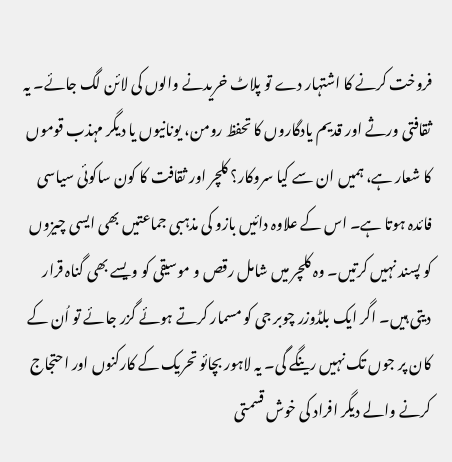فروخت کرنے کا اشتہار دے تو پلاٹ خریدنے والوں کی لائن لگ جائے۔ یہ ثقافتی ورثے اور قدیم یادگاروں کا تحفظ رومن، یونانیوں یا دیگر مہذب قوموں کا شعار ہے، ہمیں ان سے کیا سروکار؟ کلچر اور ثقافت کا کون ساکوئی سیاسی فائدہ ہوتا ہے۔ اس کے علاوہ دائیں بازو کی مذہبی جماعتیں بھی ایسی چیزوں کو پسند نہیں کرتیں۔ وہ کلچر میں شامل رقص و موسیقی کو ویسے بھی گناہ قرار دیتی ہیں۔ اگر ایک بلڈوزر چوبر جی کو مسمار کرتے ہوئے گزر جائے تو اُن کے کان پر جوں تک نہیں رینگے گی۔ یہ لاہور بچائو تحریک کے کارکنوں اور احتجاج کرنے والے دیگر افراد کی خوش قسمتی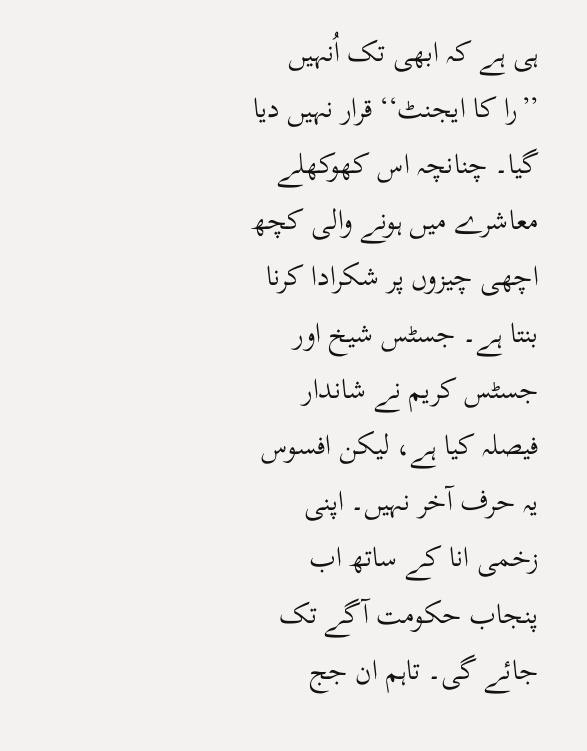ہی ہے کہ ابھی تک اُنہیں ’’را کا ایجنٹ‘‘ قرار نہیں دیا گیا۔ چنانچہ اس کھوکھلے معاشرے میں ہونے والی کچھ اچھی چیزوں پر شکرادا کرنا بنتا ہے۔ جسٹس شیخ اور جسٹس کریم نے شاندار فیصلہ کیا ہے، لیکن افسوس یہ حرف آخر نہیں۔ اپنی زخمی انا کے ساتھ اب پنجاب حکومت آگے تک جائے گی۔ تاہم ان جج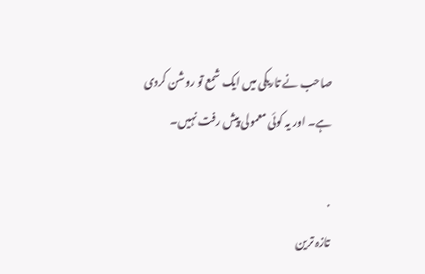صاحب نے تاریکی میں ایک شمع تو روشن کردی ہے۔ اور یہ کوئی معمولی پیش رفت نہیں۔

.
تازہ ترین